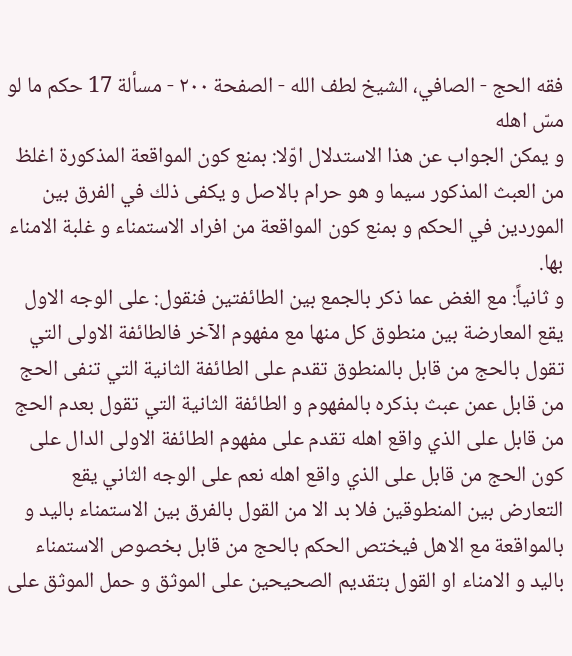فقه الحج - الصافي، الشيخ لطف الله - الصفحة ٢٠٠ - مسألة 17 حكم ما لو مسّ اهله
و يمكن الجواب عن هذا الاستدلال اوّلا: بمنع كون المواقعة المذكورة اغلظ من العبث المذكور سيما و هو حرام بالاصل و يكفى ذلك في الفرق بين الموردين في الحكم و بمنع كون المواقعة من افراد الاستمناء و غلبة الامناء بها.
و ثانياً: مع الغض عما ذكر بالجمع بين الطائفتين فنقول: على الوجه الاول يقع المعارضة بين منطوق كل منها مع مفهوم الآخر فالطائفة الاولى التي تقول بالحج من قابل بالمنطوق تقدم على الطائفة الثانية التي تنفى الحج من قابل عمن عبث بذكره بالمفهوم و الطائفة الثانية التي تقول بعدم الحج من قابل على الذي واقع اهله تقدم على مفهوم الطائفة الاولى الدال على كون الحج من قابل على الذي واقع اهله نعم على الوجه الثاني يقع التعارض بين المنطوقين فلا بد الا من القول بالفرق بين الاستمناء باليد و بالمواقعة مع الاهل فيختص الحكم بالحج من قابل بخصوص الاستمناء باليد و الامناء او القول بتقديم الصحيحين على الموثق و حمل الموثق على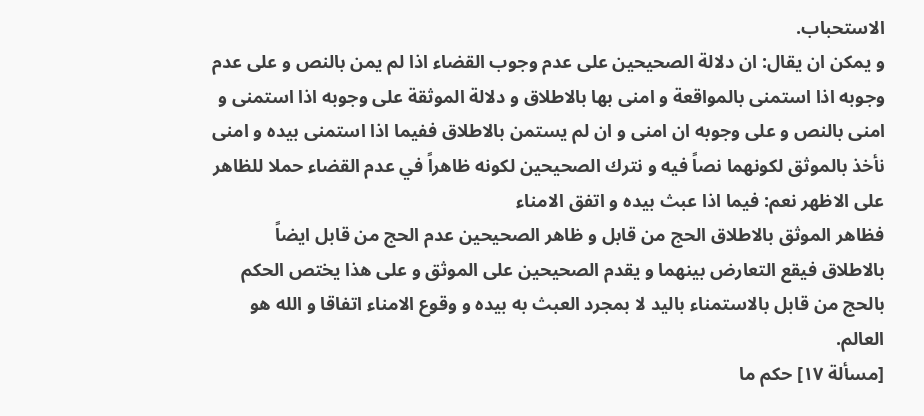الاستحباب.
و يمكن ان يقال: ان دلالة الصحيحين على عدم وجوب القضاء اذا لم يمن بالنص و على عدم وجوبه اذا استمنى بالمواقعة و امنى بها بالاطلاق و دلالة الموثقة على وجوبه اذا استمنى و امنى بالنص و على وجوبه ان امنى و ان لم يستمن بالاطلاق ففيما اذا استمنى بيده و امنى نأخذ بالموثق لكونهما نصاً فيه و نترك الصحيحين لكونه ظاهراً في عدم القضاء حملا للظاهر على الاظهر نعم: فيما اذا عبث بيده و اتفق الامناء
فظاهر الموثق بالاطلاق الحج من قابل و ظاهر الصحيحين عدم الحج من قابل ايضاً بالاطلاق فيقع التعارض بينهما و يقدم الصحيحين على الموثق و على هذا يختص الحكم بالحج من قابل بالاستمناء باليد لا بمجرد العبث به بيده و وقوع الامناء اتفاقا و الله هو العالم.
[مسألة ١٧] حكم ما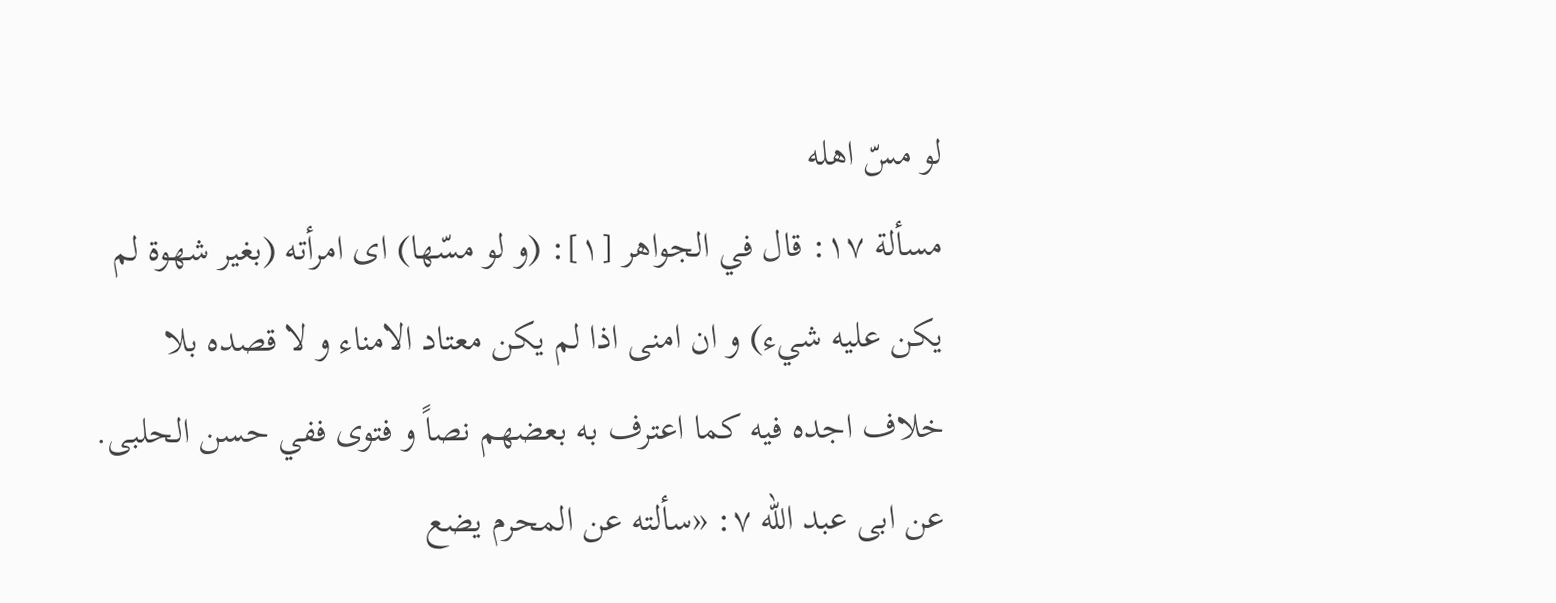لو مسّ اهله
مسألة ١٧: قال في الجواهر [١]: (و لو مسّها) اى امرأته (بغير شهوة لم يكن عليه شيء) و ان امنى اذا لم يكن معتاد الامناء و لا قصده بلا خلاف اجده فيه كما اعترف به بعضهم نصاً و فتوى ففي حسن الحلبى.
عن ابى عبد الله ٧: «سألته عن المحرم يضع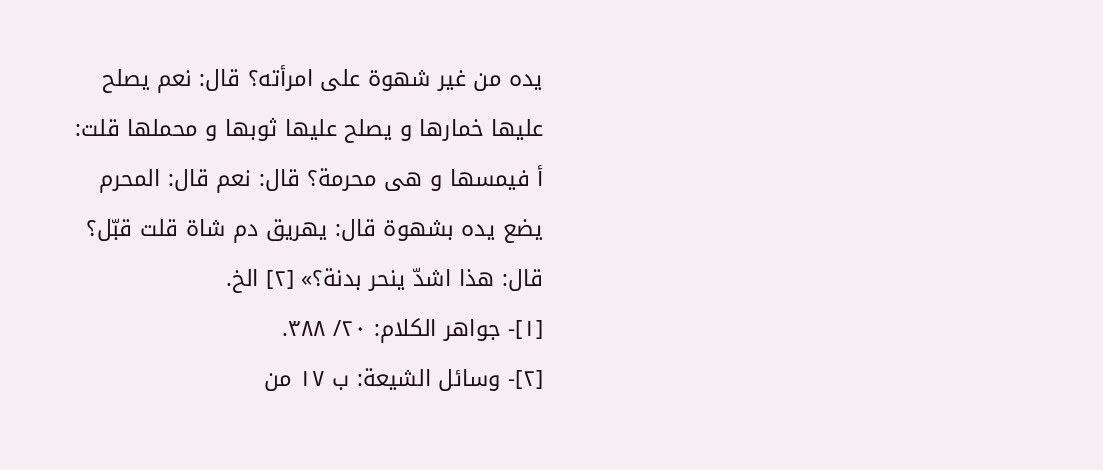يده من غير شهوة على امرأته؟ قال: نعم يصلح عليها خمارها و يصلح عليها ثوبها و محملها قلت: أ فيمسها و هى محرمة؟ قال: نعم قال: المحرم يضع يده بشهوة قال: يهريق دم شاة قلت قبّل؟ قال: هذا اشدّ ينحر بدنة؟» [٢] الخ.
[١]- جواهر الكلام: ٢٠/ ٣٨٨.
[٢]- وسائل الشيعة: ب ١٧ من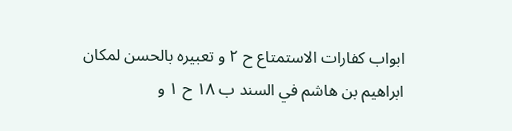ابواب كفارات الاستمتاع ح ٢ و تعبيره بالحسن لمكان ابراهيم بن هاشم في السند ب ١٨ ح ١ و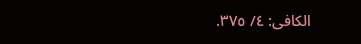الكافى: ٤/ ٣٧٥.